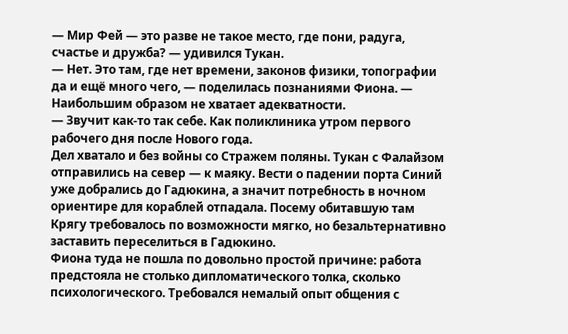— Мир Фей — это разве не такое место, где пони, радуга, счастье и дружба? — удивился Тукан.
— Нет. Это там, где нет времени, законов физики, топографии да и ещё много чего, — поделилась познаниями Фиона. — Наибольшим образом не хватает адекватности.
— Звучит как-то так себе. Как поликлиника утром первого рабочего дня после Нового года.
Дел хватало и без войны со Стражем поляны. Тукан с Фалайзом отправились на север — к маяку. Вести о падении порта Синий уже добрались до Гадюкина, а значит потребность в ночном ориентире для кораблей отпадала. Посему обитавшую там Крягу требовалось по возможности мягко, но безальтернативно заставить переселиться в Гадюкино.
Фиона туда не пошла по довольно простой причине: работа предстояла не столько дипломатического толка, сколько психологического. Требовался немалый опыт общения с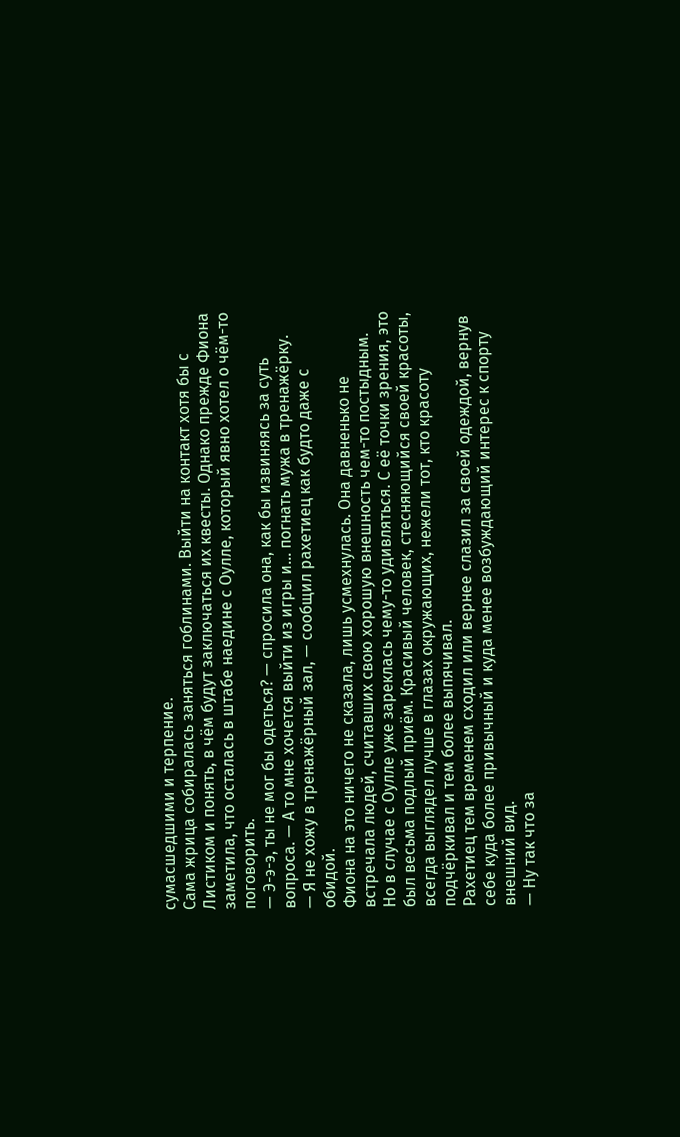сумасшедшими и терпение.
Сама жрица собиралась заняться гоблинами. Выйти на контакт хотя бы с Листиком и понять, в чём будут заключаться их квесты. Однако прежде Фиона заметила, что осталась в штабе наедине с Оулле, который явно хотел о чём-то поговорить.
— Э-э-э, ты не мог бы одеться? — спросила она, как бы извиняясь за суть вопроса. — А то мне хочется выйти из игры и… погнать мужа в тренажёрку.
— Я не хожу в тренажёрный зал, — сообщил рахетиец как будто даже с обидой.
Фиона на это ничего не сказала, лишь усмехнулась. Она давненько не встречала людей, считавших свою хорошую внешность чем-то постыдным. Но в случае с Оулле уже зареклась чему-то удивляться. С её точки зрения, это был весьма подлый приём. Красивый человек, стесняющийся своей красоты, всегда выглядел лучше в глазах окружающих, нежели тот, кто красоту подчёркивал и тем более выпячивал.
Рахетиец тем временем сходил или вернее слазил за своей одеждой, вернув себе куда более привычный и куда менее возбуждающий интерес к спорту внешний вид.
— Ну так что за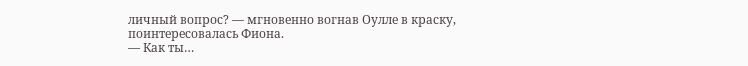личный вопрос? — мгновенно вогнав Оулле в краску, поинтересовалась Фиона.
— Как ты…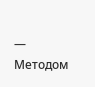— Методом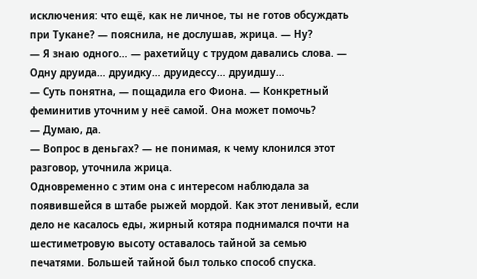исключения: что ещё, как не личное, ты не готов обсуждать при Тукане? — пояснила, не дослушав, жрица. — Ну?
— Я знаю одного… — рахетийцу с трудом давались слова. — Одну друида… друидку… друидессу… друидшу…
— Суть понятна, — пощадила его Фиона. — Конкретный феминитив уточним у неё самой. Она может помочь?
— Думаю, да.
— Вопрос в деньгах? — не понимая, к чему клонился этот разговор, уточнила жрица.
Одновременно с этим она с интересом наблюдала за появившейся в штабе рыжей мордой. Как этот ленивый, если дело не касалось еды, жирный котяра поднимался почти на шестиметровую высоту оставалось тайной за семью печатями. Большей тайной был только способ спуска.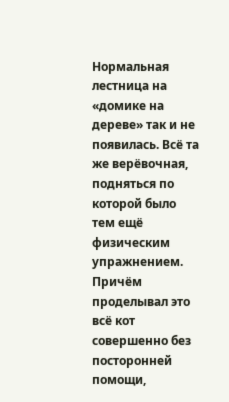Нормальная лестница на «домике на дереве» так и не появилась. Всё та же верёвочная, подняться по которой было тем ещё физическим упражнением. Причём проделывал это всё кот совершенно без посторонней помощи,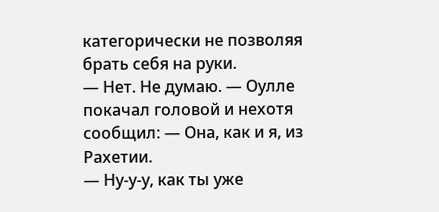категорически не позволяя брать себя на руки.
— Нет. Не думаю. — Оулле покачал головой и нехотя сообщил: — Она, как и я, из Рахетии.
— Ну-у-у, как ты уже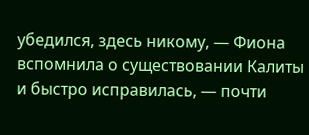убедился, здесь никому, — Фиона вспомнила о существовании Калиты и быстро исправилась, — почти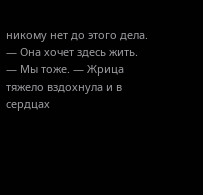никому нет до этого дела.
— Она хочет здесь жить.
— Мы тоже. — Жрица тяжело вздохнула и в сердцах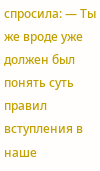спросила: — Ты же вроде уже должен был понять суть правил вступления в наше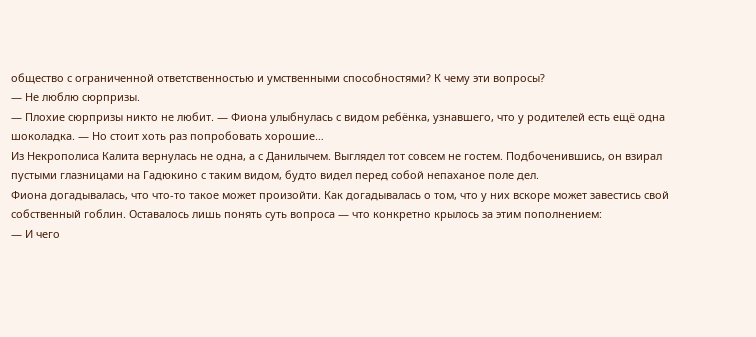общество с ограниченной ответственностью и умственными способностями? К чему эти вопросы?
— Не люблю сюрпризы.
— Плохие сюрпризы никто не любит. — Фиона улыбнулась с видом ребёнка, узнавшего, что у родителей есть ещё одна шоколадка. — Но стоит хоть раз попробовать хорошие…
Из Некрополиса Калита вернулась не одна, а с Данилычем. Выглядел тот совсем не гостем. Подбоченившись, он взирал пустыми глазницами на Гадюкино с таким видом, будто видел перед собой непаханое поле дел.
Фиона догадывалась, что что-то такое может произойти. Как догадывалась о том, что у них вскоре может завестись свой собственный гоблин. Оставалось лишь понять суть вопроса — что конкретно крылось за этим пополнением:
— И чего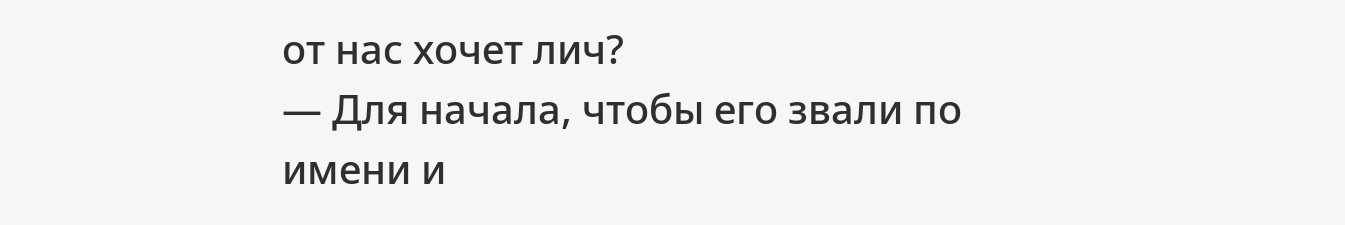от нас хочет лич?
— Для начала, чтобы его звали по имени и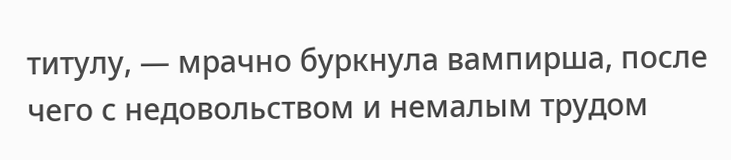титулу, — мрачно буркнула вампирша, после чего с недовольством и немалым трудом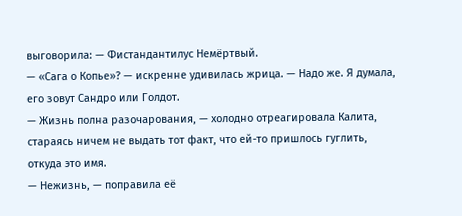выговорила: — Фистандантилус Немёртвый.
— «Сага о Копье»? — искренне удивилась жрица. — Надо же. Я думала, его зовут Сандро или Голдот.
— Жизнь полна разочарования, — холодно отреагировала Калита, стараясь ничем не выдать тот факт, что ей-то пришлось гуглить, откуда это имя.
— Нежизнь, — поправила её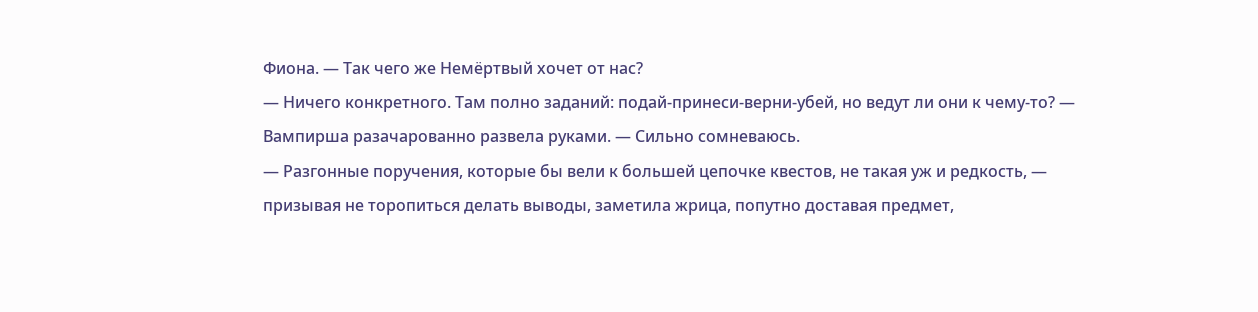Фиона. — Так чего же Немёртвый хочет от нас?
— Ничего конкретного. Там полно заданий: подай-принеси-верни-убей, но ведут ли они к чему-то? — Вампирша разачарованно развела руками. — Сильно сомневаюсь.
— Разгонные поручения, которые бы вели к большей цепочке квестов, не такая уж и редкость, — призывая не торопиться делать выводы, заметила жрица, попутно доставая предмет,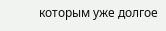которым уже долгое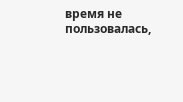время не пользовалась,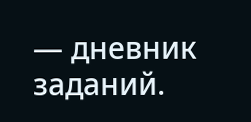— дневник заданий.